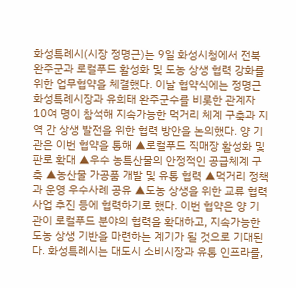화성특례시(시장 정명근)는 9일 화성시청에서 전북 완주군과 로컬푸드 활성화 및 도농 상생 협력 강화를 위한 업무협약을 체결했다. 이날 협약식에는 정명근 화성특례시장과 유희태 완주군수를 비롯한 관계자 10여 명이 참석해 지속가능한 먹거리 체계 구축과 지역 간 상생 발전을 위한 협력 방안을 논의했다. 양 기관은 이번 협약을 통해 ▲로컬푸드 직매장 활성화 및 판로 확대 ▲우수 농특산물의 안정적인 공급체계 구축 ▲농산물 가공품 개발 및 유통 협력 ▲먹거리 정책과 운영 우수사례 공유 ▲도농 상생을 위한 교류 협력 사업 추진 등에 협력하기로 했다. 이번 협약은 양 기관이 로컬푸드 분야의 협력을 확대하고, 지속가능한 도농 상생 기반을 마련하는 계기가 될 것으로 기대된다. 화성특례시는 대도시 소비시장과 유통 인프라를,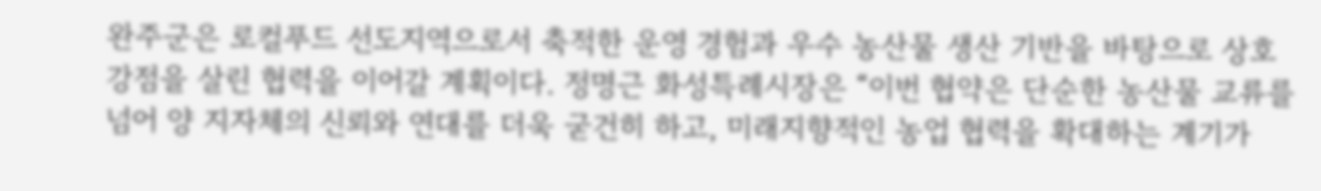완주군은 로컬푸드 선도지역으로서 축적한 운영 경험과 우수 농산물 생산 기반을 바탕으로 상호 강점을 살린 협력을 이어갈 계획이다. 정명근 화성특례시장은 “이번 협약은 단순한 농산물 교류를 넘어 양 지자체의 신뢰와 연대를 더욱 굳건히 하고, 미래지향적인 농업 협력을 확대하는 계기가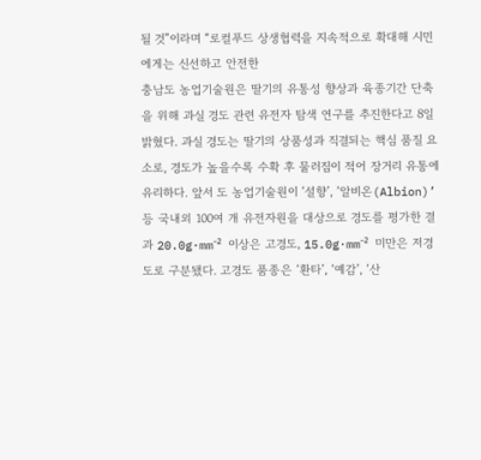될 것”이라며 “로컬푸드 상생협력을 지속적으로 확대해 시민에게는 신선하고 안전한
충남도 농업기술원은 딸기의 유통성 향상과 육종기간 단축을 위해 과실 경도 관련 유전자 탐색 연구를 추진한다고 8일 밝혔다. 과실 경도는 딸기의 상품성과 직결되는 핵심 품질 요소로, 경도가 높을수록 수확 후 물러짐이 적어 장거리 유통에 유리하다. 앞서 도 농업기술원이 ‘설향’, ‘알비온(Albion)’ 등 국내외 100여 개 유전자원을 대상으로 경도를 평가한 결과 20.0g·mm⁻² 이상은 고경도, 15.0g·mm⁻² 미만은 저경도로 구분됐다. 고경도 품종은 ‘환타’, ‘예감’, ‘산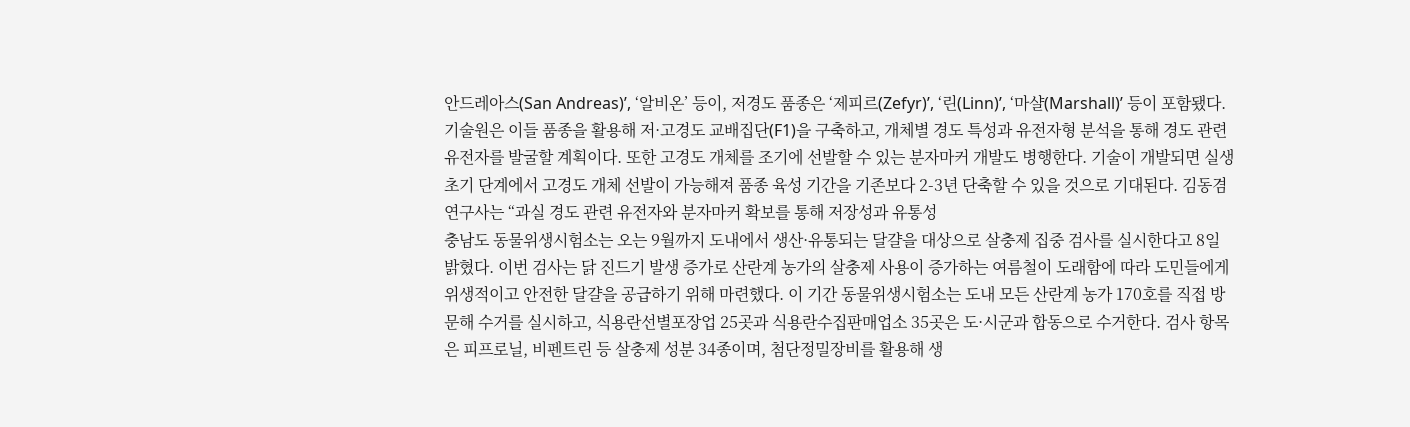안드레아스(San Andreas)’, ‘알비온’ 등이, 저경도 품종은 ‘제피르(Zefyr)’, ‘린(Linn)’, ‘마샬(Marshall)’ 등이 포함됐다. 기술원은 이들 품종을 활용해 저·고경도 교배집단(F1)을 구축하고, 개체별 경도 특성과 유전자형 분석을 통해 경도 관련 유전자를 발굴할 계획이다. 또한 고경도 개체를 조기에 선발할 수 있는 분자마커 개발도 병행한다. 기술이 개발되면 실생 초기 단계에서 고경도 개체 선발이 가능해져 품종 육성 기간을 기존보다 2-3년 단축할 수 있을 것으로 기대된다. 김동겸 연구사는 “과실 경도 관련 유전자와 분자마커 확보를 통해 저장성과 유통성
충남도 동물위생시험소는 오는 9월까지 도내에서 생산·유통되는 달걀을 대상으로 살충제 집중 검사를 실시한다고 8일 밝혔다. 이번 검사는 닭 진드기 발생 증가로 산란계 농가의 살충제 사용이 증가하는 여름철이 도래함에 따라 도민들에게 위생적이고 안전한 달걀을 공급하기 위해 마련했다. 이 기간 동물위생시험소는 도내 모든 산란계 농가 170호를 직접 방문해 수거를 실시하고, 식용란선별포장업 25곳과 식용란수집판매업소 35곳은 도·시군과 합동으로 수거한다. 검사 항목은 피프로닐, 비펜트린 등 살충제 성분 34종이며, 첨단정밀장비를 활용해 생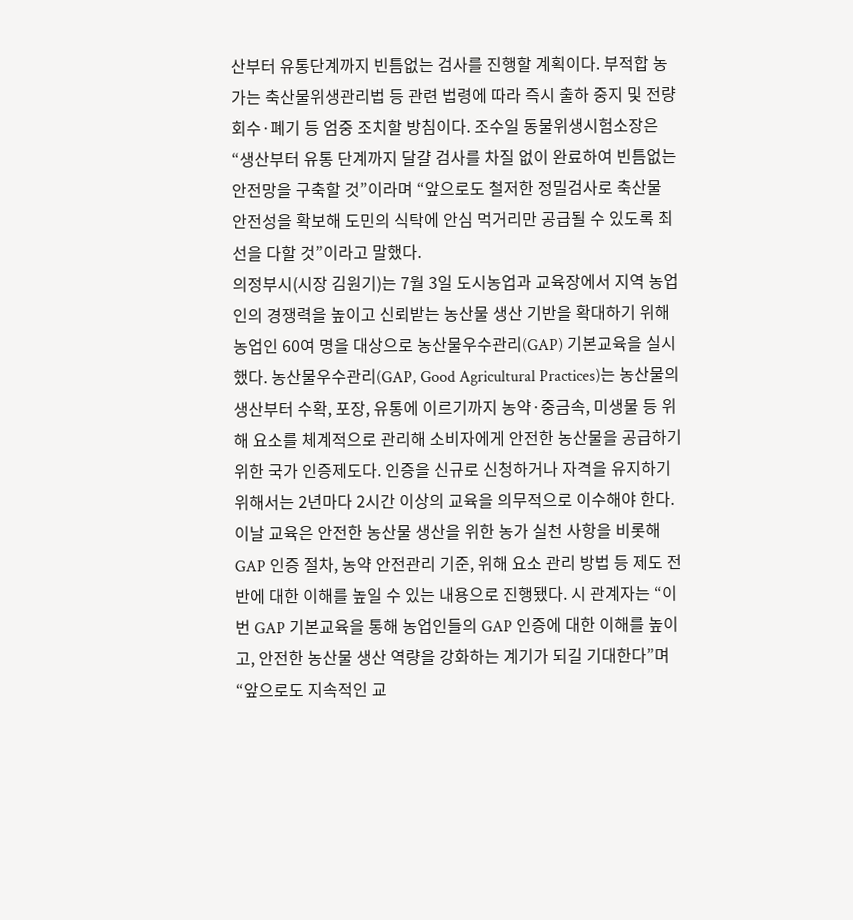산부터 유통단계까지 빈틈없는 검사를 진행할 계획이다. 부적합 농가는 축산물위생관리법 등 관련 법령에 따라 즉시 출하 중지 및 전량 회수·폐기 등 엄중 조치할 방침이다. 조수일 동물위생시험소장은 “생산부터 유통 단계까지 달걀 검사를 차질 없이 완료하여 빈틈없는 안전망을 구축할 것”이라며 “앞으로도 철저한 정밀검사로 축산물 안전성을 확보해 도민의 식탁에 안심 먹거리만 공급될 수 있도록 최선을 다할 것”이라고 말했다.
의정부시(시장 김원기)는 7월 3일 도시농업과 교육장에서 지역 농업인의 경쟁력을 높이고 신뢰받는 농산물 생산 기반을 확대하기 위해 농업인 60여 명을 대상으로 농산물우수관리(GAP) 기본교육을 실시했다. 농산물우수관리(GAP, Good Agricultural Practices)는 농산물의 생산부터 수확, 포장, 유통에 이르기까지 농약·중금속, 미생물 등 위해 요소를 체계적으로 관리해 소비자에게 안전한 농산물을 공급하기 위한 국가 인증제도다. 인증을 신규로 신청하거나 자격을 유지하기 위해서는 2년마다 2시간 이상의 교육을 의무적으로 이수해야 한다. 이날 교육은 안전한 농산물 생산을 위한 농가 실천 사항을 비롯해 GAP 인증 절차, 농약 안전관리 기준, 위해 요소 관리 방법 등 제도 전반에 대한 이해를 높일 수 있는 내용으로 진행됐다. 시 관계자는 “이번 GAP 기본교육을 통해 농업인들의 GAP 인증에 대한 이해를 높이고, 안전한 농산물 생산 역량을 강화하는 계기가 되길 기대한다”며 “앞으로도 지속적인 교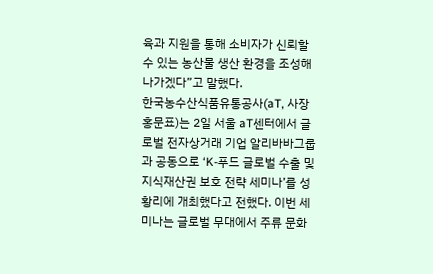육과 지원을 통해 소비자가 신뢰할 수 있는 농산물 생산 환경을 조성해 나가겠다”고 말했다.
한국농수산식품유통공사(aT, 사장 홍문표)는 2일 서울 aT센터에서 글로벌 전자상거래 기업 알리바바그룹과 공동으로 ‘K-푸드 글로벌 수출 및 지식재산권 보호 전략 세미나’를 성황리에 개최했다고 전했다. 이번 세미나는 글로벌 무대에서 주류 문화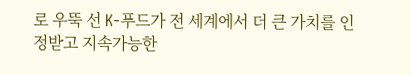로 우뚝 선 K-푸드가 전 세계에서 더 큰 가치를 인정받고 지속가능한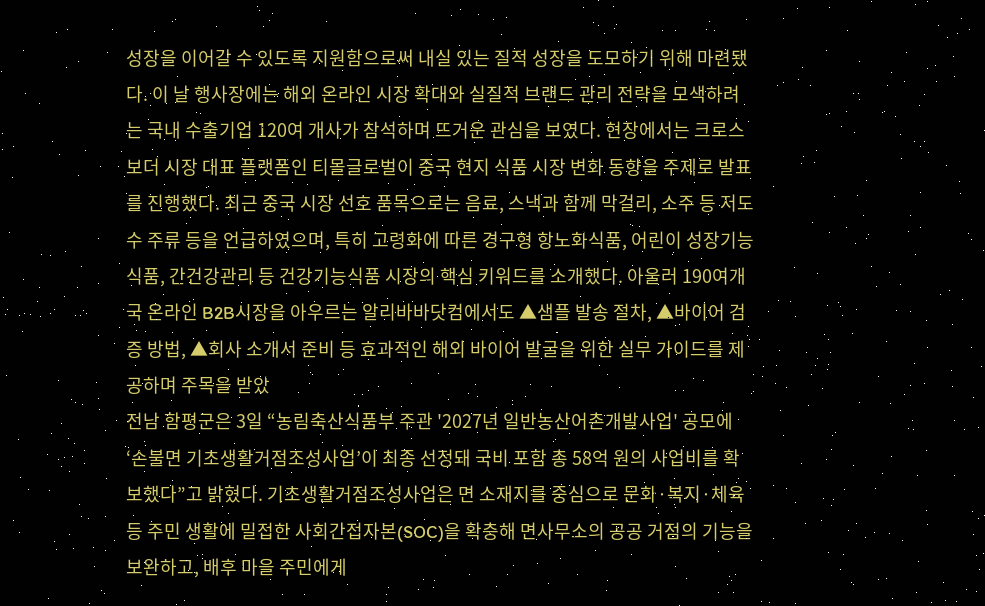성장을 이어갈 수 있도록 지원함으로써 내실 있는 질적 성장을 도모하기 위해 마련됐다. 이 날 행사장에는 해외 온라인 시장 확대와 실질적 브랜드 관리 전략을 모색하려는 국내 수출기업 120여 개사가 참석하며 뜨거운 관심을 보였다. 현장에서는 크로스보더 시장 대표 플랫폼인 티몰글로벌이 중국 현지 식품 시장 변화 동향을 주제로 발표를 진행했다. 최근 중국 시장 선호 품목으로는 음료, 스낵과 함께 막걸리, 소주 등 저도수 주류 등을 언급하였으며, 특히 고령화에 따른 경구형 항노화식품, 어린이 성장기능식품, 간건강관리 등 건강기능식품 시장의 핵심 키워드를 소개했다. 아울러 190여개국 온라인 B2B시장을 아우르는 알리바바닷컴에서도 ▲샘플 발송 절차, ▲바이어 검증 방법, ▲회사 소개서 준비 등 효과적인 해외 바이어 발굴을 위한 실무 가이드를 제공하며 주목을 받았
전남 함평군은 3일 “농림축산식품부 주관 '2027년 일반농산어촌개발사업' 공모에 ‘손불면 기초생활거점조성사업’이 최종 선정돼 국비 포함 총 58억 원의 사업비를 확보했다”고 밝혔다. 기초생활거점조성사업은 면 소재지를 중심으로 문화·복지·체육 등 주민 생활에 밀접한 사회간접자본(SOC)을 확충해 면사무소의 공공 거점의 기능을 보완하고, 배후 마을 주민에게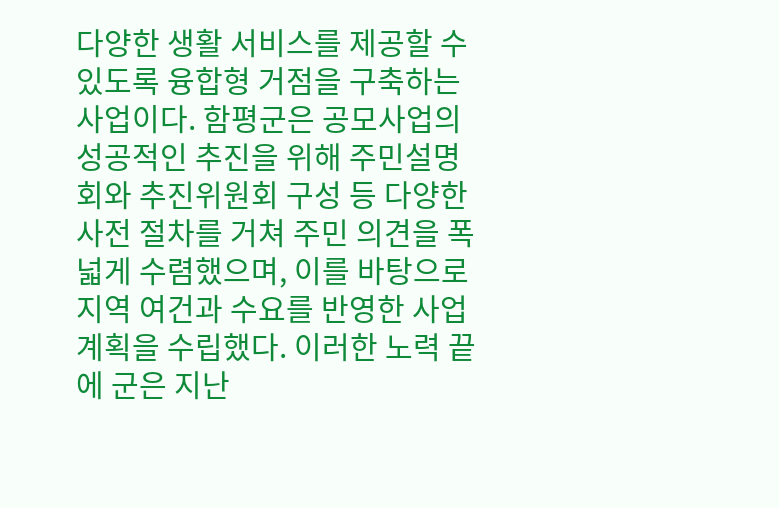다양한 생활 서비스를 제공할 수 있도록 융합형 거점을 구축하는 사업이다. 함평군은 공모사업의 성공적인 추진을 위해 주민설명회와 추진위원회 구성 등 다양한 사전 절차를 거쳐 주민 의견을 폭넓게 수렴했으며, 이를 바탕으로 지역 여건과 수요를 반영한 사업계획을 수립했다. 이러한 노력 끝에 군은 지난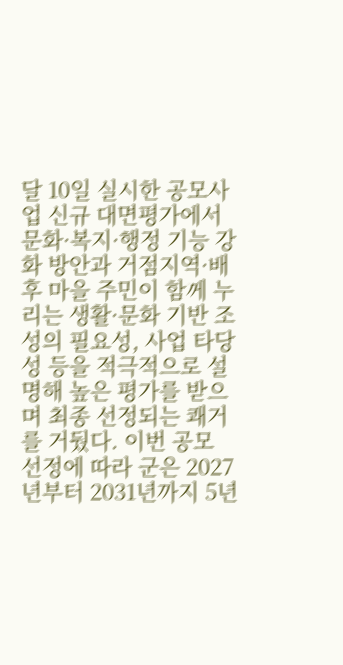달 10일 실시한 공모사업 신규 대면평가에서 문화·복지·행정 기능 강화 방안과 거점지역·배후 마을 주민이 함께 누리는 생활·문화 기반 조성의 필요성, 사업 타당성 등을 적극적으로 설명해 높은 평가를 받으며 최종 선정되는 쾌거를 거뒀다. 이번 공모 선정에 따라 군은 2027년부터 2031년까지 5년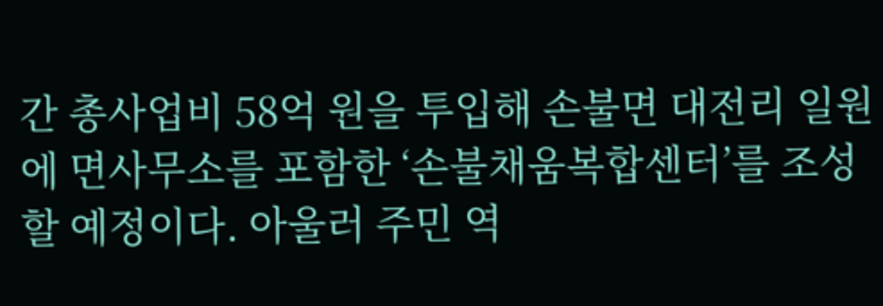간 총사업비 58억 원을 투입해 손불면 대전리 일원에 면사무소를 포함한 ‘손불채움복합센터’를 조성할 예정이다. 아울러 주민 역